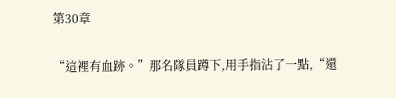第30章

“這裡有血跡。”那名隊員蹲下,用手指沾了一點,“還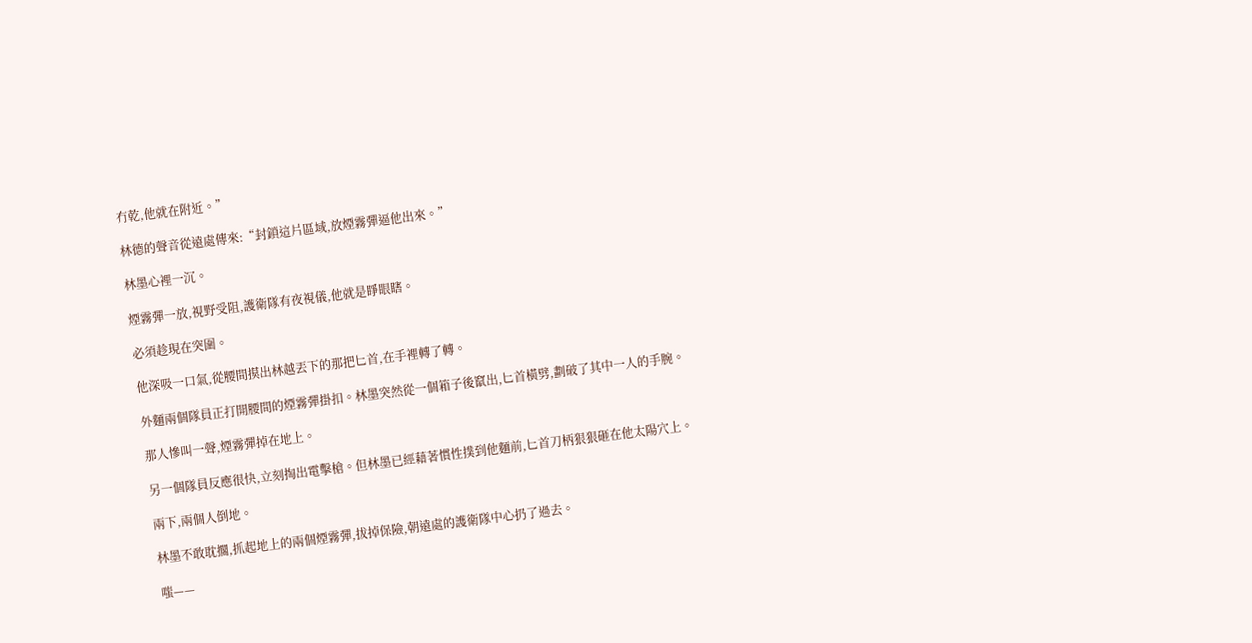冇乾,他就在附近。”

林德的聲音從遠處傳來:“封鎖這片區域,放煙霧彈逼他出來。”

林墨心裡一沉。

煙霧彈一放,視野受阻,護衛隊有夜視儀,他就是睜眼瞎。

必須趁現在突圍。

他深吸一口氣,從腰間摸出林越丟下的那把匕首,在手裡轉了轉。

外麵兩個隊員正打開腰間的煙霧彈掛扣。林墨突然從一個箱子後竄出,匕首橫劈,劃破了其中一人的手腕。

那人慘叫一聲,煙霧彈掉在地上。

另一個隊員反應很快,立刻掏出電擊槍。但林墨已經藉著慣性撲到他麵前,匕首刀柄狠狠砸在他太陽穴上。

兩下,兩個人倒地。

林墨不敢耽擱,抓起地上的兩個煙霧彈,拔掉保險,朝遠處的護衛隊中心扔了過去。

嗤——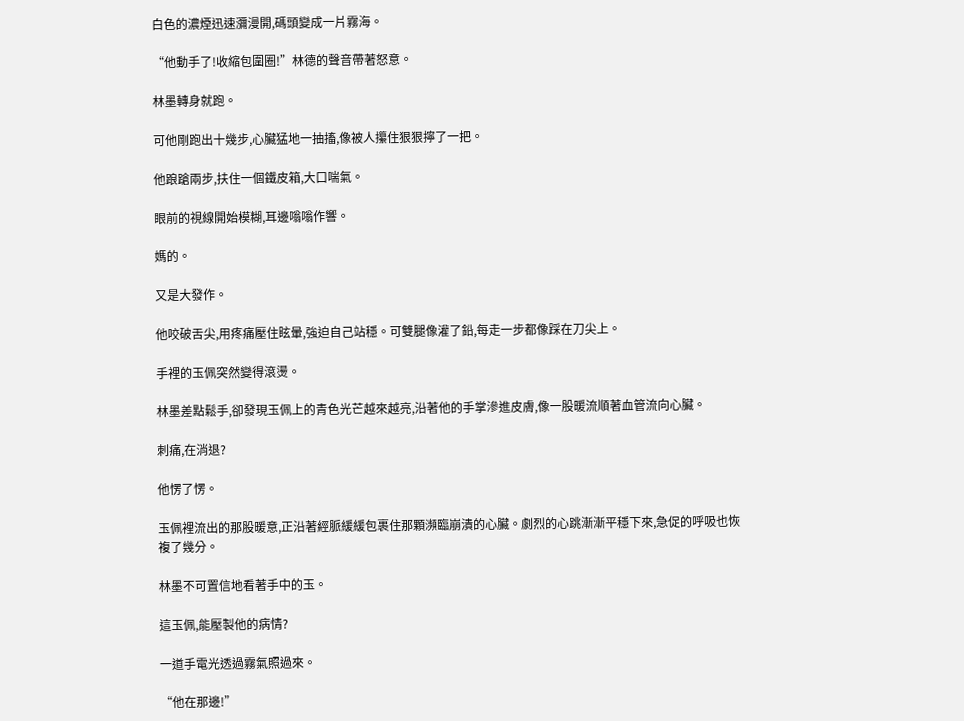白色的濃煙迅速瀰漫開,碼頭變成一片霧海。

“他動手了!收縮包圍圈!”林德的聲音帶著怒意。

林墨轉身就跑。

可他剛跑出十幾步,心臟猛地一抽搐,像被人攥住狠狠擰了一把。

他踉蹌兩步,扶住一個鐵皮箱,大口喘氣。

眼前的視線開始模糊,耳邊嗡嗡作響。

媽的。

又是大發作。

他咬破舌尖,用疼痛壓住眩暈,強迫自己站穩。可雙腿像灌了鉛,每走一步都像踩在刀尖上。

手裡的玉佩突然變得滾燙。

林墨差點鬆手,卻發現玉佩上的青色光芒越來越亮,沿著他的手掌滲進皮膚,像一股暖流順著血管流向心臟。

刺痛,在消退?

他愣了愣。

玉佩裡流出的那股暖意,正沿著經脈緩緩包裹住那顆瀕臨崩潰的心臟。劇烈的心跳漸漸平穩下來,急促的呼吸也恢複了幾分。

林墨不可置信地看著手中的玉。

這玉佩,能壓製他的病情?

一道手電光透過霧氣照過來。

“他在那邊!”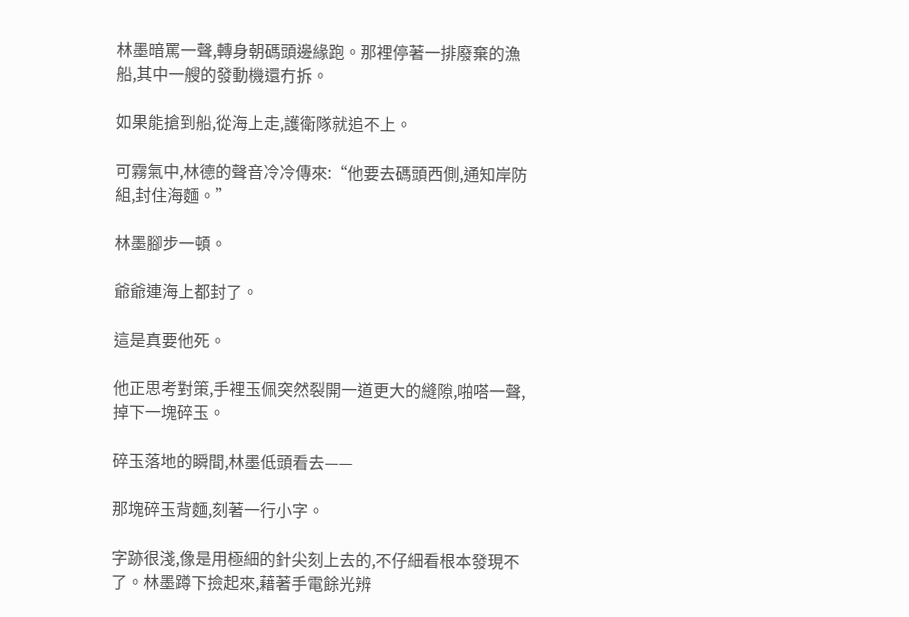林墨暗罵一聲,轉身朝碼頭邊緣跑。那裡停著一排廢棄的漁船,其中一艘的發動機還冇拆。

如果能搶到船,從海上走,護衛隊就追不上。

可霧氣中,林德的聲音冷冷傳來:“他要去碼頭西側,通知岸防組,封住海麵。”

林墨腳步一頓。

爺爺連海上都封了。

這是真要他死。

他正思考對策,手裡玉佩突然裂開一道更大的縫隙,啪嗒一聲,掉下一塊碎玉。

碎玉落地的瞬間,林墨低頭看去——

那塊碎玉背麵,刻著一行小字。

字跡很淺,像是用極細的針尖刻上去的,不仔細看根本發現不了。林墨蹲下撿起來,藉著手電餘光辨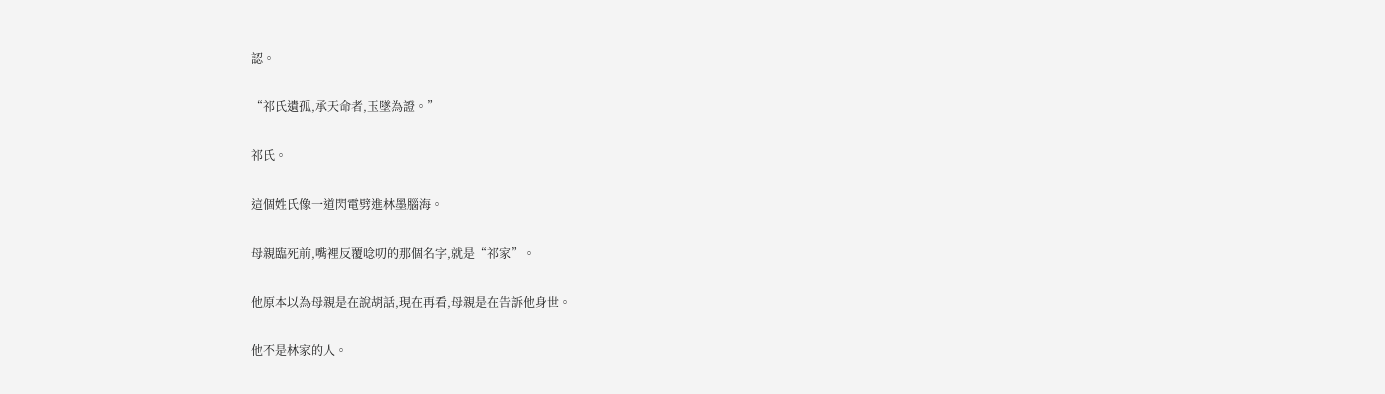認。

“祁氏遺孤,承天命者,玉墜為證。”

祁氏。

這個姓氏像一道閃電劈進林墨腦海。

母親臨死前,嘴裡反覆唸叨的那個名字,就是“祁家”。

他原本以為母親是在說胡話,現在再看,母親是在告訴他身世。

他不是林家的人。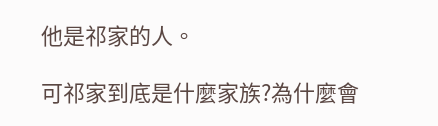他是祁家的人。

可祁家到底是什麼家族?為什麼會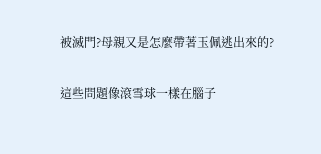被滅門?母親又是怎麼帶著玉佩逃出來的?

這些問題像滾雪球一樣在腦子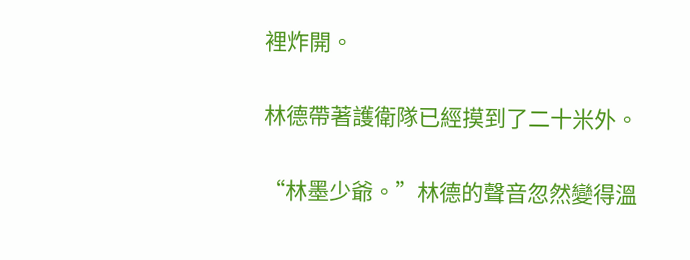裡炸開。

林德帶著護衛隊已經摸到了二十米外。

“林墨少爺。”林德的聲音忽然變得溫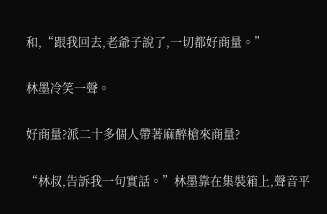和,“跟我回去,老爺子說了,一切都好商量。”

林墨冷笑一聲。

好商量?派二十多個人帶著麻醉槍來商量?

“林叔,告訴我一句實話。”林墨靠在集裝箱上,聲音平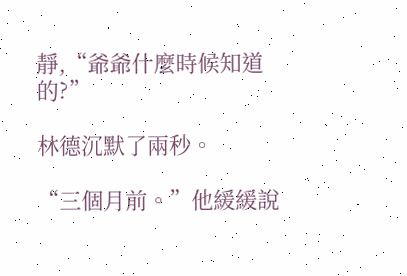靜,“爺爺什麼時候知道的?”

林德沉默了兩秒。

“三個月前。”他緩緩說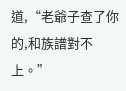道,“老爺子查了你的,和族譜對不上。”